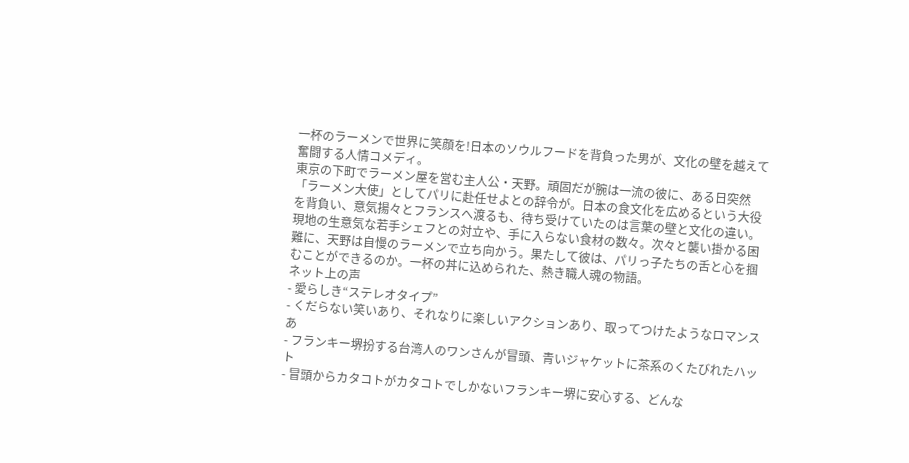一杯のラーメンで世界に笑顔を!日本のソウルフードを背負った男が、文化の壁を越えて奮闘する人情コメディ。
東京の下町でラーメン屋を営む主人公・天野。頑固だが腕は一流の彼に、ある日突然「ラーメン大使」としてパリに赴任せよとの辞令が。日本の食文化を広めるという大役を背負い、意気揚々とフランスへ渡るも、待ち受けていたのは言葉の壁と文化の違い。現地の生意気な若手シェフとの対立や、手に入らない食材の数々。次々と襲い掛かる困難に、天野は自慢のラーメンで立ち向かう。果たして彼は、パリっ子たちの舌と心を掴むことができるのか。一杯の丼に込められた、熱き職人魂の物語。
ネット上の声
- 愛らしき“ステレオタイプ”
- くだらない笑いあり、それなりに楽しいアクションあり、取ってつけたようなロマンスあ
- フランキー堺扮する台湾人のワンさんが冒頭、青いジャケットに茶系のくたびれたハット
- 冒頭からカタコトがカタコトでしかないフランキー堺に安心する、どんな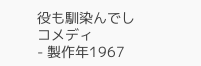役も馴染んでし
コメディ
- 製作年1967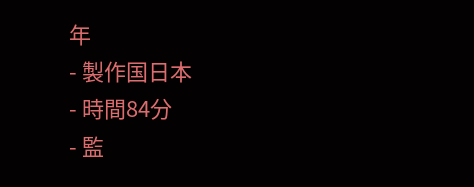年
- 製作国日本
- 時間84分
- 監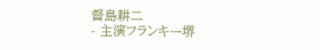督島耕二
- 主演フランキー堺